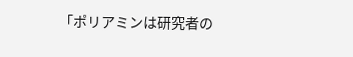「ポリアミンは研究者の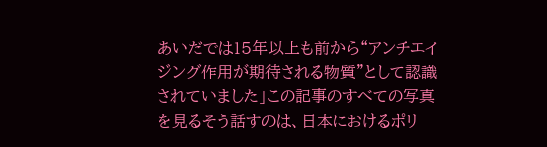あいだでは15年以上も前から“アンチエイジング作用が期待される物質”として認識されていました」この記事のすべての写真を見るそう話すのは、日本におけるポリ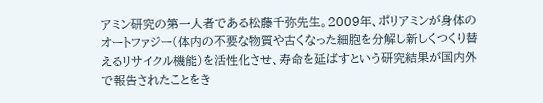アミン研究の第一人者である松藤千弥先生。2009年、ポリアミンが身体のオートファジー(体内の不要な物質や古くなった細胞を分解し新しくつくり替えるリサイクル機能)を活性化させ、寿命を延ばすという研究結果が国内外で報告されたことをき